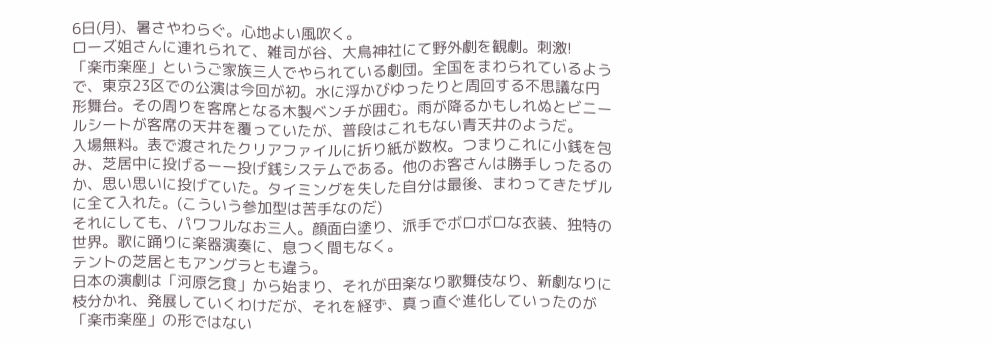6日(月)、暑さやわらぐ。心地よい風吹く。
ローズ姐さんに連れられて、雑司が谷、大鳥神社にて野外劇を観劇。刺激!
「楽市楽座」というご家族三人でやられている劇団。全国をまわられているようで、東京23区での公演は今回が初。水に浮かびゆったりと周回する不思議な円形舞台。その周りを客席となる木製ベンチが囲む。雨が降るかもしれぬとビニールシートが客席の天井を覆っていたが、普段はこれもない青天井のようだ。
入場無料。表で渡されたクリアファイルに折り紙が数枚。つまりこれに小銭を包み、芝居中に投げるーー投げ銭システムである。他のお客さんは勝手しったるのか、思い思いに投げていた。タイミングを失した自分は最後、まわってきたザルに全て入れた。(こういう参加型は苦手なのだ)
それにしても、パワフルなお三人。顔面白塗り、派手でボロボロな衣装、独特の世界。歌に踊りに楽器演奏に、息つく間もなく。
テントの芝居ともアングラとも違う。
日本の演劇は「河原乞食」から始まり、それが田楽なり歌舞伎なり、新劇なりに枝分かれ、発展していくわけだが、それを経ず、真っ直ぐ進化していったのが「楽市楽座」の形ではない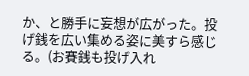か、と勝手に妄想が広がった。投げ銭を広い集める姿に美すら感じる。(お賽銭も投げ入れ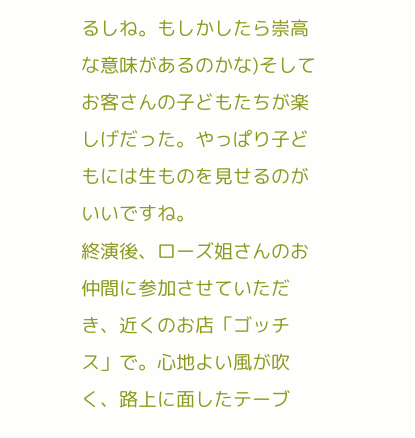るしね。もしかしたら崇高な意味があるのかな)そしてお客さんの子どもたちが楽しげだった。やっぱり子どもには生ものを見せるのがいいですね。
終演後、ローズ姐さんのお仲間に参加させていただき、近くのお店「ゴッチス」で。心地よい風が吹く、路上に面したテーブ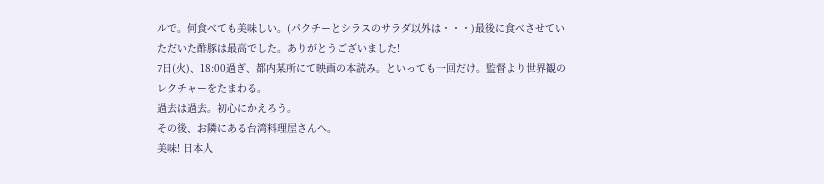ルで。何食べても美味しい。(パクチーとシラスのサラダ以外は・・・)最後に食べさせていただいた酢豚は最高でした。ありがとうございました!
7日(火)、18:00過ぎ、都内某所にて映画の本読み。といっても一回だけ。監督より世界観のレクチャーをたまわる。
過去は過去。初心にかえろう。
その後、お隣にある台湾料理屋さんへ。
美味! 日本人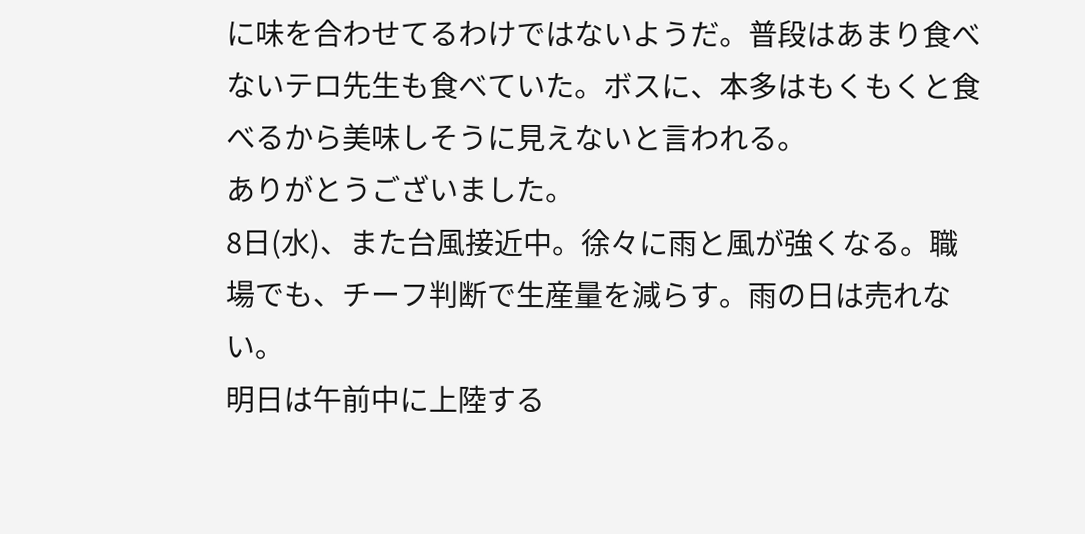に味を合わせてるわけではないようだ。普段はあまり食べないテロ先生も食べていた。ボスに、本多はもくもくと食べるから美味しそうに見えないと言われる。
ありがとうございました。
8日(水)、また台風接近中。徐々に雨と風が強くなる。職場でも、チーフ判断で生産量を減らす。雨の日は売れない。
明日は午前中に上陸する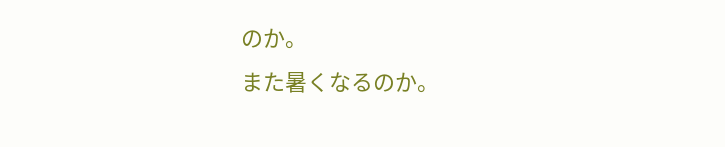のか。
また暑くなるのか。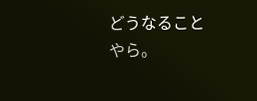どうなることやら。